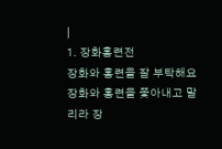|
1. 장화홍련전
장화와 홍련을 잘 부탁해요 장화와 홍련을 쫓아내고 말리라 장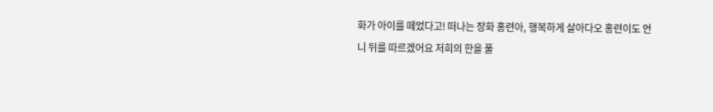화가 아이를 떼었다고! 떠나는 장화 홍련아, 행복하게 살아다오 홍련이도 언니 뒤를 따르겠어요 저희의 한을 풀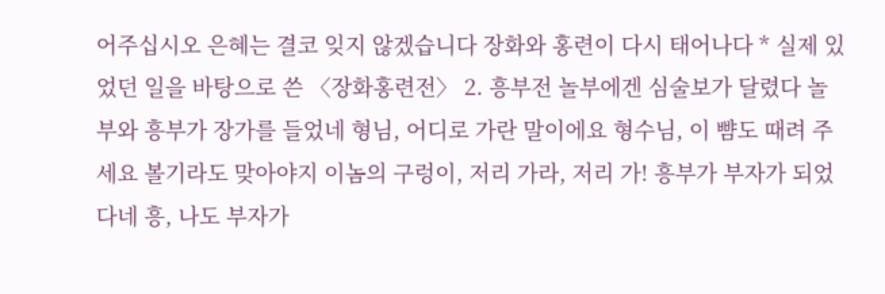어주십시오 은혜는 결코 잊지 않겠습니다 장화와 홍련이 다시 태어나다 * 실제 있었던 일을 바탕으로 쓴 〈장화홍련전〉 2. 흥부전 놀부에겐 심술보가 달렸다 놀부와 흥부가 장가를 들었네 형님, 어디로 가란 말이에요 형수님, 이 뺨도 때려 주세요 볼기라도 맞아야지 이놈의 구렁이, 저리 가라, 저리 가! 흥부가 부자가 되었다네 흥, 나도 부자가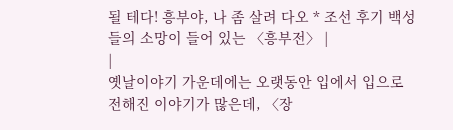될 테다! 흥부야, 나 좀 살려 다오 * 조선 후기 백성들의 소망이 들어 있는 〈흥부전〉 |
|
옛날이야기 가운데에는 오랫동안 입에서 입으로 전해진 이야기가 많은데, 〈장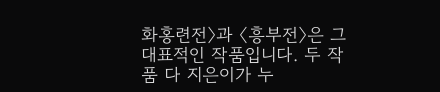화홍련전〉과 〈흥부전〉은 그 대표적인 작품입니다. 두 작품 다 지은이가 누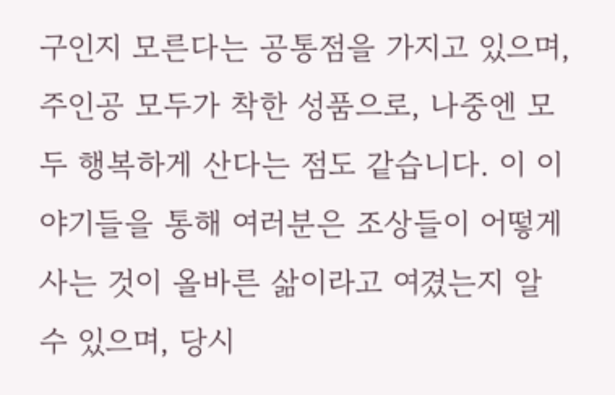구인지 모른다는 공통점을 가지고 있으며, 주인공 모두가 착한 성품으로, 나중엔 모두 행복하게 산다는 점도 같습니다. 이 이야기들을 통해 여러분은 조상들이 어떻게 사는 것이 올바른 삶이라고 여겼는지 알 수 있으며, 당시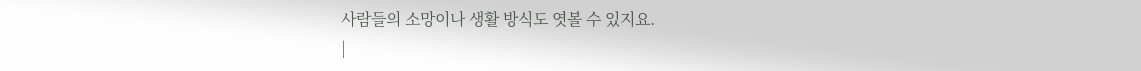사람들의 소망이나 생활 방식도 엿볼 수 있지요.
|